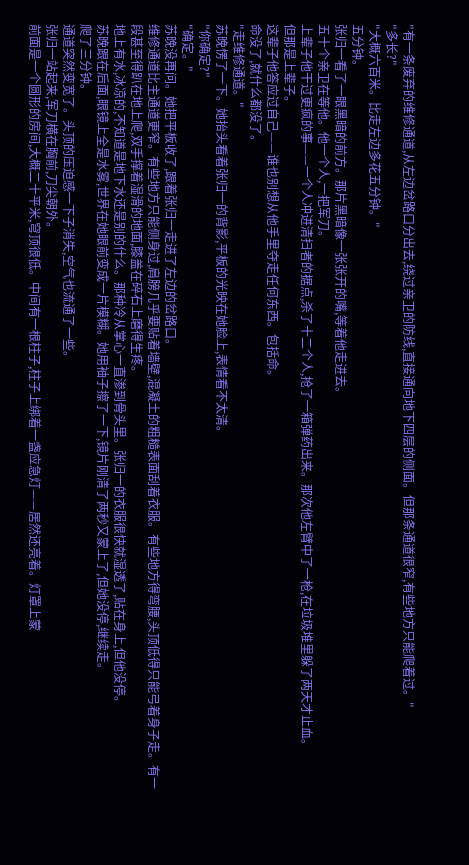"有一条废弃的维修通道,从左边岔路口分出去,绕过亲卫的防线,直接通向地下四层的侧面。但那条通道很窄,有些地方只能爬着过。"
"多长?"
"大概六百米。比走左边多花五分钟。"
五分钟。
张归一看了一眼黑暗的前方。那片黑暗像一张张开的嘴,等着他走进去。
五十个亲卫在等他。他一个人,一把军刀。
上辈子他干过更疯的事——一个人冲进清扫者的据点,杀了十二个人,抢了一箱弹药出来。那次他左臂中了一枪,在垃圾堆里躲了两天才止血。
但那是上辈子。
这辈子他答应过自己——谁也别想从他手里夺走任何东西。包括命。
命没了,就什么都没了。
"走维修通道。"
苏晚愣了一下。她抬头看着张归一的背影,平板的光映在她脸上,表情看不太清。
"你确定?"
"确定。"
苏晚没再问。她把平板收了,跟着张归一走进了左边的岔路口。
维修通道比主通道更窄。有些地方只能侧身过,肩膀几乎要贴着墙壁,混凝土的粗糙表面刮着衣服。有些地方得弯腰,头顶低得只能弓着身子走。有一段甚至得趴在地上爬,双手撑着湿滑的地面,膝盖在碎石上磨得生疼。
地上有水,冰凉的,不知道是地下水还是别的什么。那种冷从掌心一直渗到骨头里。张归一的衣服很快就湿透了,贴在身上,但他没停。
苏晚跟在后面,眼镜上全是水雾,世界在她眼前变成一片模糊。她用袖子擦了一下,镜片刚清了两秒又蒙上了,但她没停,继续走。
爬了三分钟。
通道突然变宽了。头顶的压迫感一下子消失,空气也流通了一些。
张归一站起来,军刀横在胸前,刀尖朝外。
前面是一个圆形的房间,大概二十平米,穹顶很低。中间有一根柱子,柱子上绑着一盏应急灯——居然还亮着。灯罩上蒙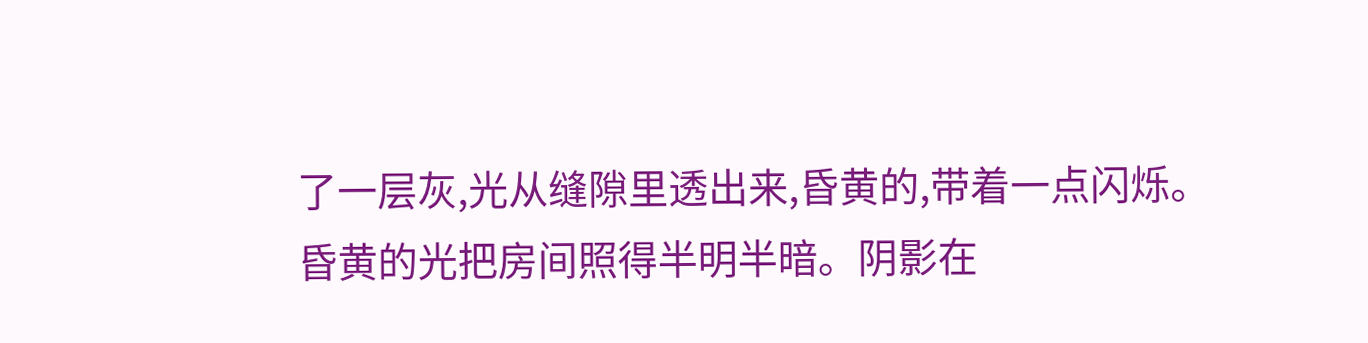了一层灰,光从缝隙里透出来,昏黄的,带着一点闪烁。
昏黄的光把房间照得半明半暗。阴影在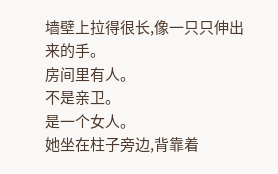墙壁上拉得很长,像一只只伸出来的手。
房间里有人。
不是亲卫。
是一个女人。
她坐在柱子旁边,背靠着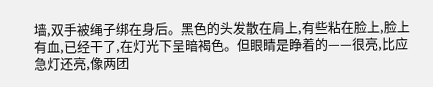墙,双手被绳子绑在身后。黑色的头发散在肩上,有些粘在脸上,脸上有血,已经干了,在灯光下呈暗褐色。但眼睛是睁着的——很亮,比应急灯还亮,像两团